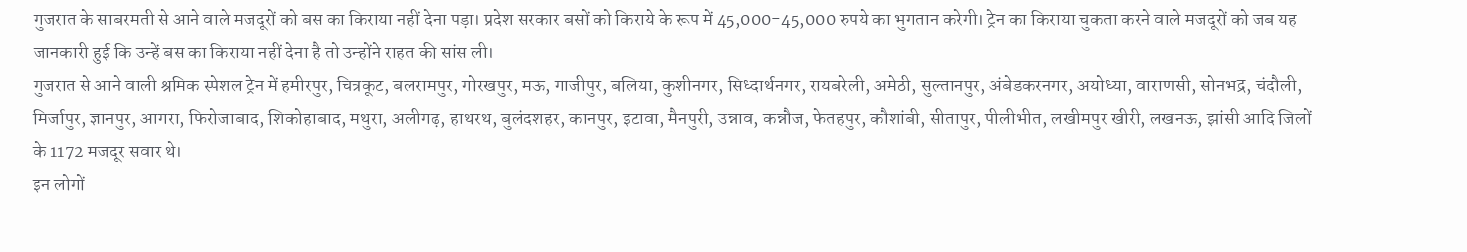गुजरात के साबरमती से आने वाले मजदूरों को बस का किराया नहीं देना पड़ा। प्रदेश सरकार बसों को किराये के रूप में 45,000-45,000 रुपये का भुगतान करेगी। ट्रेन का किराया चुकता करने वाले मजदूरों को जब यह जानकारी हुई कि उन्हें बस का किराया नहीं देना है तो उन्होंने राहत की सांस ली।
गुजरात से आने वाली श्रमिक स्पेशल ट्रेन में हमीरपुर, चित्रकूट, बलरामपुर, गोरखपुर, मऊ, गाजीपुर, बलिया, कुशीनगर, सिध्दार्थनगर, रायबरेली, अमेठी, सुल्तानपुर, अंबेडकरनगर, अयोध्या, वाराणसी, सोनभद्र, चंदौली, मिर्जापुर, ज्ञानपुर, आगरा, फिरोजाबाद, शिकोहाबाद, मथुरा, अलीगढ़, हाथरथ, बुलंदशहर, कानपुर, इटावा, मैनपुरी, उन्नाव, कन्नौज, फेतहपुर, कौशांबी, सीतापुर, पीलीभीत, लखीमपुर खीरी, लखनऊ, झांसी आदि जिलों के 1172 मजदूर सवार थे।
इन लोगों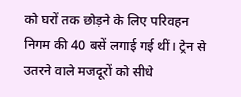को घरों तक छोड़ने के लिए परिवहन निगम की 40 बसें लगाई गई थीं। ट्रेन से उतरने वाले मजदूरों को सीधे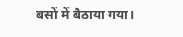बसों में बैठाया गया।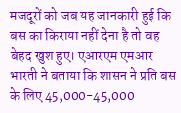मजदूरों को जब यह जानकारी हुई कि बस का किराया नहीं देना है तो वह बेहद खुश हुए। एआरएम एमआर भारती ने बताया कि शासन ने प्रति बस के लिए 45,000-45,000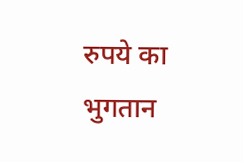रुपये का भुगतान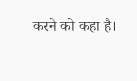करने को कहा है।